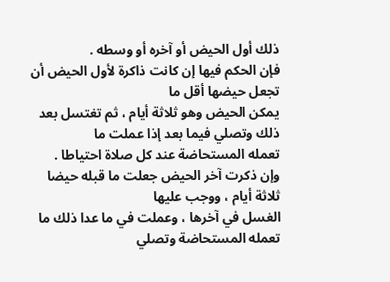ذلك أول الحيض أو آخره أو وسطه .
فإن الحكم فيها إن كانت ذاكرة لأول الحيض أن تجعل حيضها أقل ما
يمكن الحيض وهو ثلاثة أيام ، ثم تغتسل بعد ذلك وتصلي فيما بعد إذا عملت ما
تعمله المستحاضة عند كل صلاة احتياطا .
وإن ذكرت آخر الحيض جعلت ما قبله حيضا ثلاثة أيام ، ووجب عليها
الغسل في آخرها ، وعملت في ما عدا ذلك ما تعمله المستحاضة وتصلي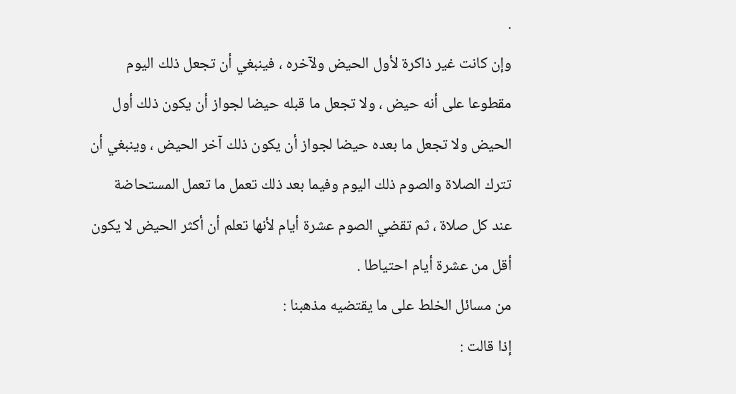.
وإن كانت غير ذاكرة لأول الحيض ولآخره ، فينبغي أن تجعل ذلك اليوم
مقطوعا على أنه حيض ، ولا تجعل ما قبله حيضا لجواز أن يكون ذلك أول
الحيض ولا تجعل ما بعده حيضا لجواز أن يكون ذلك آخر الحيض ، وينبغي أن
تترك الصلاة والصوم ذلك اليوم وفيما بعد ذلك تعمل ما تعمل المستحاضة
عند كل صلاة ، ثم تقضي الصوم عشرة أيام لأنها تعلم أن أكثر الحيض لا يكون
أقل من عشرة أيام احتياطا .
من مسائل الخلط على ما يقتضيه مذهبنا :
إذا قالت :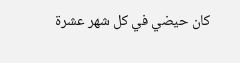كان حيضي في كل شهر عشرة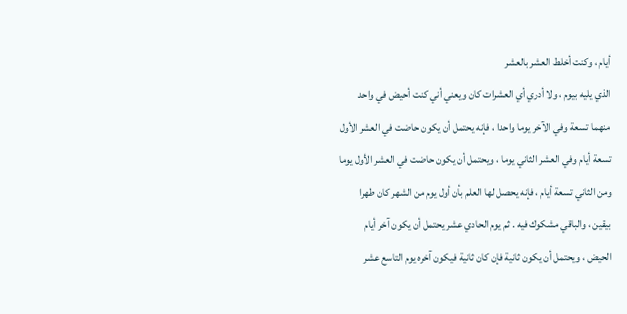أيام ، وكنت أخلط العشر بالعشر
الذي يليه بيوم ، ولا أدري أي العشرات كان ويعني أني كنت أحيض في واحد
منهما تسعة وفي الآخر يوما واحدا ، فإنه يحتمل أن يكون حاضت في العشر الأول
تسعة أيام وفي العشر الثاني يوما ، ويحتمل أن يكون حاضت في العشر الأول يوما
ومن الثاني تسعة أيام ، فإنه يحصل لها العلم بأن أول يوم من الشهر كان طهرا
بيقين ، والباقي مشكوك فيه . ثم يوم الحادي عشر يحتمل أن يكون آخر أيام
الحيض ، ويحتمل أن يكون ثانية فإن كان ثانية فيكون آخره يوم التاسع عشر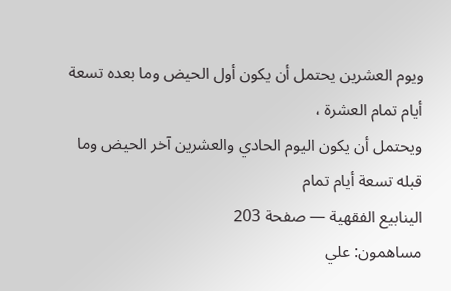ويوم العشرين يحتمل أن يكون أول الحيض وما بعده تسعة أيام تمام العشرة ،
ويحتمل أن يكون اليوم الحادي والعشرين آخر الحيض وما قبله تسعة أيام تمام
الينابيع الفقهية — صفحة 203
مساهمون: علي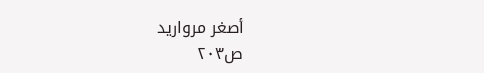أصغر مرواريد
ص٢٠٣